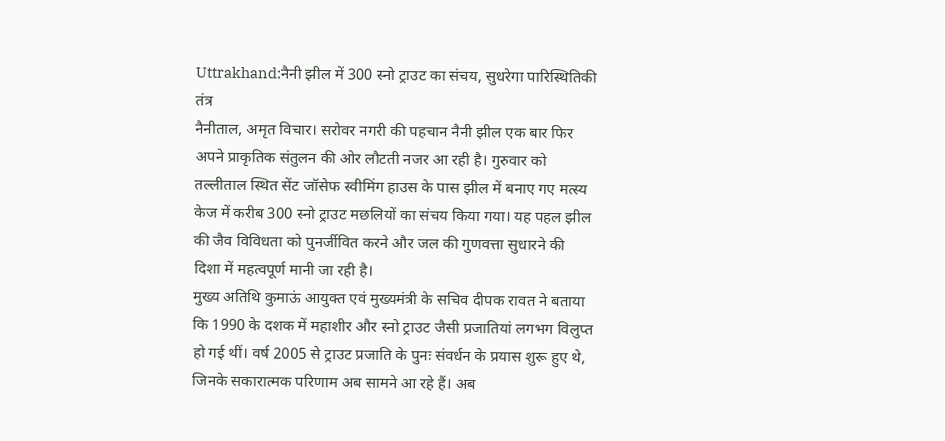Uttrakhand:नैनी झील में 300 स्नो ट्राउट का संचय, सुधरेगा पारिस्थितिकी तंत्र
नैनीताल, अमृत विचार। सरोवर नगरी की पहचान नैनी झील एक बार फिर अपने प्राकृतिक संतुलन की ओर लौटती नजर आ रही है। गुरुवार को तल्लीताल स्थित सेंट जॉसेफ स्वीमिंग हाउस के पास झील में बनाए गए मत्स्य केज में करीब 300 स्नो ट्राउट मछलियों का संचय किया गया। यह पहल झील की जैव विविधता को पुनर्जीवित करने और जल की गुणवत्ता सुधारने की दिशा में महत्वपूर्ण मानी जा रही है।
मुख्य अतिथि कुमाऊं आयुक्त एवं मुख्यमंत्री के सचिव दीपक रावत ने बताया कि 1990 के दशक में महाशीर और स्नो ट्राउट जैसी प्रजातियां लगभग विलुप्त हो गई थीं। वर्ष 2005 से ट्राउट प्रजाति के पुनः संवर्धन के प्रयास शुरू हुए थे, जिनके सकारात्मक परिणाम अब सामने आ रहे हैं। अब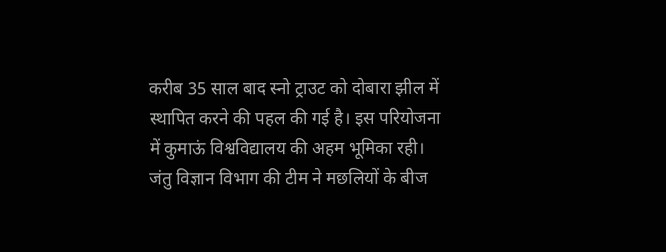करीब 35 साल बाद स्नो ट्राउट को दोबारा झील में स्थापित करने की पहल की गई है। इस परियोजना में कुमाऊं विश्वविद्यालय की अहम भूमिका रही। जंतु विज्ञान विभाग की टीम ने मछलियों के बीज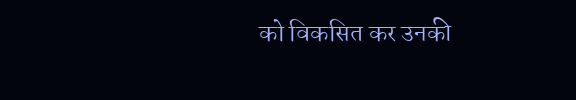को विकसित कर उनकी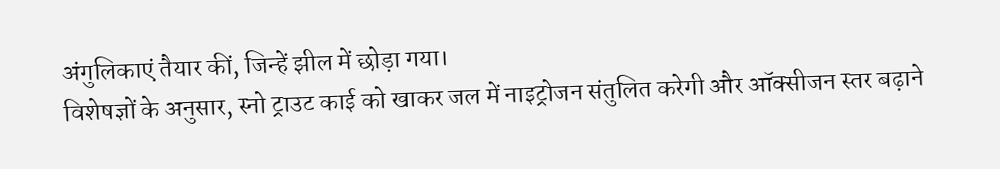अंगुलिकाएं तैयार कीं, जिन्हें झील में छोड़ा गया।
विशेषज्ञों के अनुसार, स्नो ट्राउट काई को खाकर जल में नाइट्रोजन संतुलित करेगी और ऑक्सीजन स्तर बढ़ाने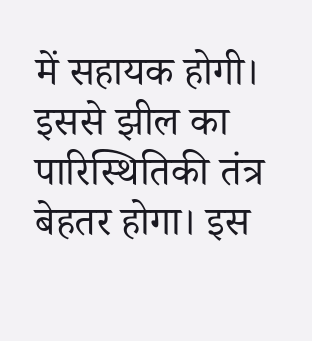में सहायक होगी। इससे झील का पारिस्थितिकी तंत्र बेहतर होगा। इस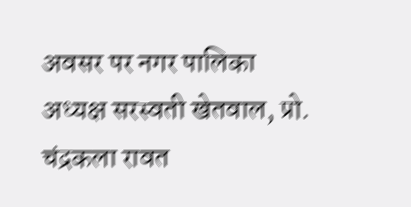अवसर पर नगर पालिका अध्यक्ष सरस्वती खेतवाल, प्रो. चंद्रकला रावत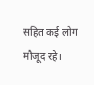सहित कई लोग मौजूद रहे।